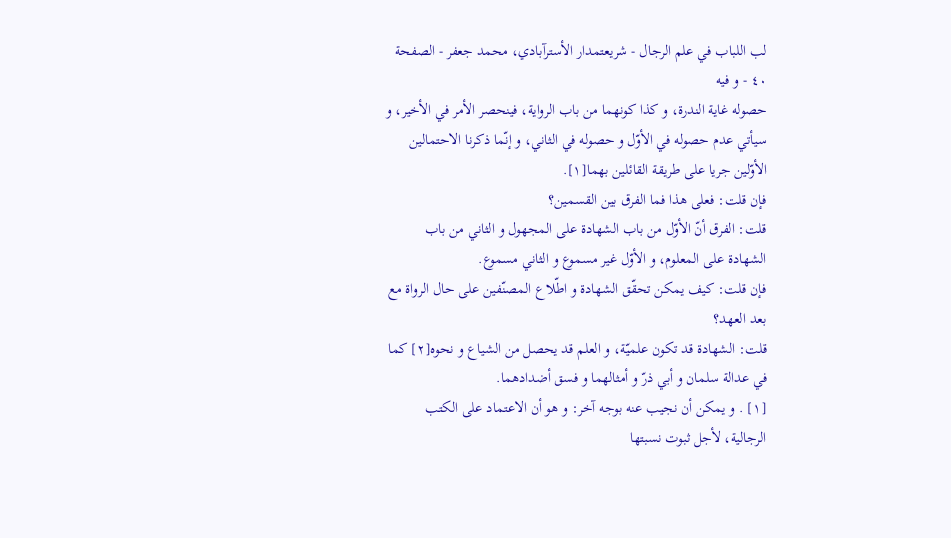لب اللباب في علم الرجال - شريعتمدار الأسترآبادي، محمد جعفر - الصفحة ٤٠ - و فيه
حصوله غاية الندرة، و كذا كونهما من باب الرواية، فينحصر الأمر في الأخير، و سيأتي عدم حصوله في الأوّل و حصوله في الثاني، و إنّما ذكرنا الاحتمالين الأوّلين جريا على طريقة القائلين بهما[١].
فإن قلت: فعلى هذا فما الفرق بين القسمين؟
قلت: الفرق أنّ الأوّل من باب الشهادة على المجهول و الثاني من باب الشهادة على المعلوم، و الأوّل غير مسموع و الثاني مسموع.
فإن قلت: كيف يمكن تحقّق الشهادة و اطّلاع المصنّفين على حال الرواة مع بعد العهد؟
قلت: الشهادة قد تكون علميّة، و العلم قد يحصل من الشياع و نحوه[٢] كما في عدالة سلمان و أبي ذرّ و أمثالهما و فسق أضدادهما.
[١] . و يمكن أن نجيب عنه بوجه آخر: و هو أن الاعتماد على الكتب الرجالية، لأجل ثبوت نسبتها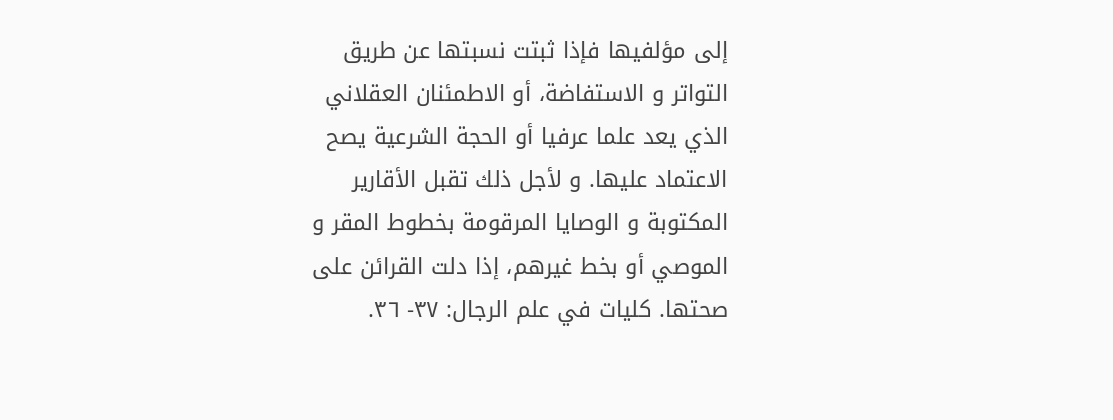إلى مؤلفيها فإذا ثبتت نسبتها عن طريق التواتر و الاستفاضة، أو الاطمئنان العقلاني الذي يعد علما عرفيا أو الحجة الشرعية يصح الاعتماد عليها. و لأجل ذلك تقبل الأقارير المكتوبة و الوصايا المرقومة بخطوط المقر و الموصي أو بخط غيرهم، إذا دلت القرائن على صحتها. كليات في علم الرجال: ٣٧- ٣٦.